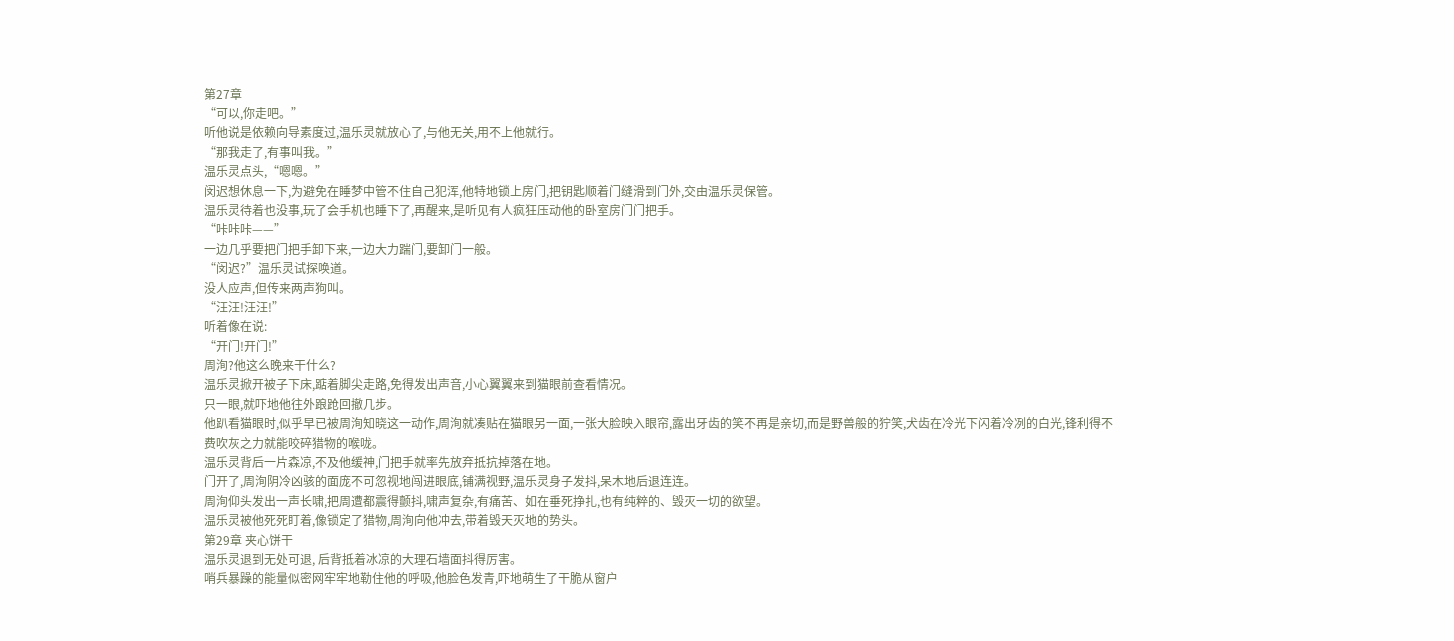第27章
“可以,你走吧。”
听他说是依赖向导素度过,温乐灵就放心了,与他无关,用不上他就行。
“那我走了,有事叫我。”
温乐灵点头,“嗯嗯。”
闵迟想休息一下,为避免在睡梦中管不住自己犯浑,他特地锁上房门,把钥匙顺着门缝滑到门外,交由温乐灵保管。
温乐灵待着也没事,玩了会手机也睡下了,再醒来,是听见有人疯狂压动他的卧室房门门把手。
“咔咔咔——”
一边几乎要把门把手卸下来,一边大力踹门,要卸门一般。
“闵迟?”温乐灵试探唤道。
没人应声,但传来两声狗叫。
“汪汪!汪汪!”
听着像在说:
“开门!开门!”
周洵?他这么晚来干什么?
温乐灵掀开被子下床,踮着脚尖走路,免得发出声音,小心翼翼来到猫眼前查看情况。
只一眼,就吓地他往外踉跄回撤几步。
他趴看猫眼时,似乎早已被周洵知晓这一动作,周洵就凑贴在猫眼另一面,一张大脸映入眼帘,露出牙齿的笑不再是亲切,而是野兽般的狞笑,犬齿在冷光下闪着冷冽的白光,锋利得不费吹灰之力就能咬碎猎物的喉咙。
温乐灵背后一片森凉,不及他缓神,门把手就率先放弃抵抗掉落在地。
门开了,周洵阴冷凶骇的面庞不可忽视地闯进眼底,铺满视野,温乐灵身子发抖,呆木地后退连连。
周洵仰头发出一声长啸,把周遭都震得颤抖,啸声复杂,有痛苦、如在垂死挣扎,也有纯粹的、毁灭一切的欲望。
温乐灵被他死死盯着,像锁定了猎物,周洵向他冲去,带着毁天灭地的势头。
第29章 夹心饼干
温乐灵退到无处可退, 后背抵着冰凉的大理石墙面抖得厉害。
哨兵暴躁的能量似密网牢牢地勒住他的呼吸,他脸色发青,吓地萌生了干脆从窗户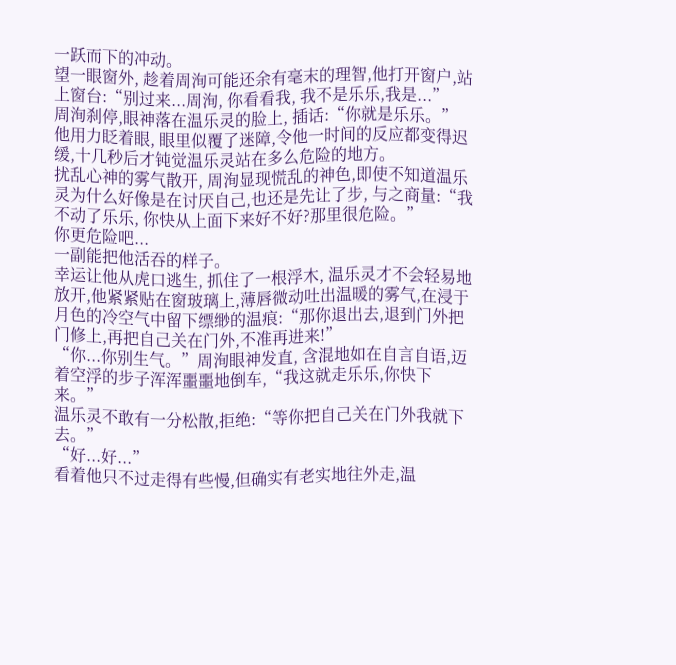一跃而下的冲动。
望一眼窗外, 趁着周洵可能还余有毫末的理智,他打开窗户,站上窗台:“别过来...周洵, 你看看我, 我不是乐乐,我是...”
周洵刹停,眼神落在温乐灵的脸上, 插话:“你就是乐乐。”
他用力眨着眼, 眼里似覆了迷障,令他一时间的反应都变得迟缓,十几秒后才钝觉温乐灵站在多么危险的地方。
扰乱心神的雾气散开, 周洵显现慌乱的神色,即使不知道温乐灵为什么好像是在讨厌自己,也还是先让了步, 与之商量:“我不动了乐乐, 你快从上面下来好不好?那里很危险。”
你更危险吧...
一副能把他活吞的样子。
幸运让他从虎口逃生, 抓住了一根浮木, 温乐灵才不会轻易地放开,他紧紧贴在窗玻璃上,薄唇微动吐出温暖的雾气,在浸于月色的冷空气中留下缥缈的温痕:“那你退出去,退到门外把门修上,再把自己关在门外,不准再进来!”
“你...你别生气。”周洵眼神发直, 含混地如在自言自语,迈着空浮的步子浑浑噩噩地倒车,“我这就走乐乐,你快下来。”
温乐灵不敢有一分松散,拒绝:“等你把自己关在门外我就下去。”
“好...好...”
看着他只不过走得有些慢,但确实有老实地往外走,温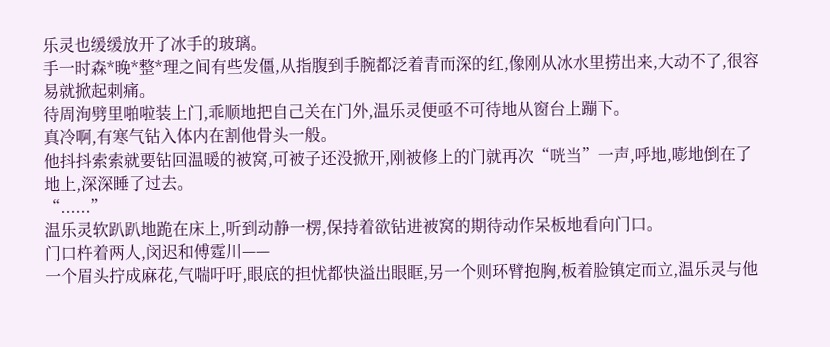乐灵也缓缓放开了冰手的玻璃。
手一时森*晚*整*理之间有些发僵,从指腹到手腕都泛着青而深的红,像刚从冰水里捞出来,大动不了,很容易就掀起刺痛。
待周洵劈里啪啦装上门,乖顺地把自己关在门外,温乐灵便亟不可待地从窗台上蹦下。
真冷啊,有寒气钻入体内在割他骨头一般。
他抖抖索索就要钻回温暖的被窝,可被子还没掀开,刚被修上的门就再次“咣当”一声,呼地,嘭地倒在了地上,深深睡了过去。
“......”
温乐灵软趴趴地跪在床上,听到动静一楞,保持着欲钻进被窝的期待动作呆板地看向门口。
门口杵着两人,闵迟和傅霆川——
一个眉头拧成麻花,气喘吁吁,眼底的担忧都快溢出眼眶,另一个则环臂抱胸,板着脸镇定而立,温乐灵与他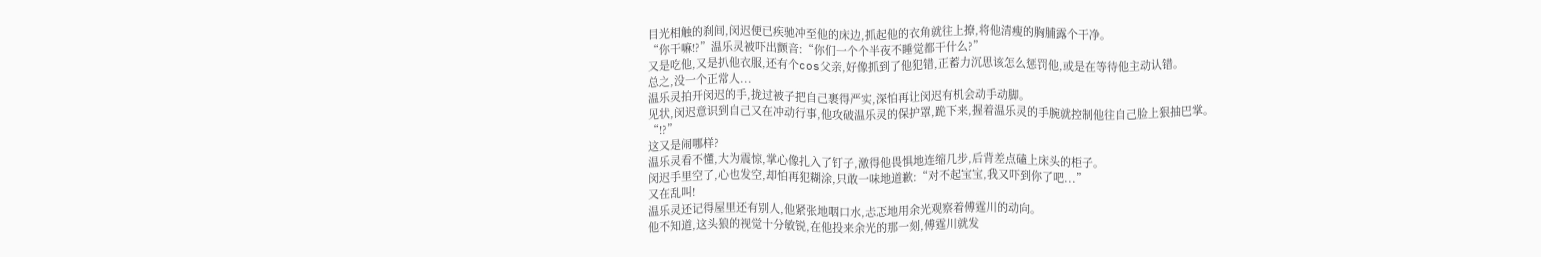目光相触的刹间,闵迟便已疾驰冲至他的床边,抓起他的衣角就往上撩,将他清瘦的胸脯露个干净。
“你干嘛!?”温乐灵被吓出颤音:“你们一个个半夜不睡觉都干什么?”
又是吃他,又是扒他衣服,还有个cos父亲,好像抓到了他犯错,正蓄力沉思该怎么惩罚他,或是在等待他主动认错。
总之,没一个正常人...
温乐灵拍开闵迟的手,拢过被子把自己裹得严实,深怕再让闵迟有机会动手动脚。
见状,闵迟意识到自己又在冲动行事,他攻破温乐灵的保护罩,跪下来,握着温乐灵的手腕就控制他往自己脸上狠抽巴掌。
“!?”
这又是闹哪样?
温乐灵看不懂,大为震惊,掌心像扎入了钉子,激得他畏惧地连缩几步,后背差点磕上床头的柜子。
闵迟手里空了,心也发空,却怕再犯糊涂,只敢一味地道歉:“对不起宝宝,我又吓到你了吧...”
又在乱叫!
温乐灵还记得屋里还有别人,他紧张地咽口水,忐忑地用余光观察着傅霆川的动向。
他不知道,这头狼的视觉十分敏锐,在他投来余光的那一刻,傅霆川就发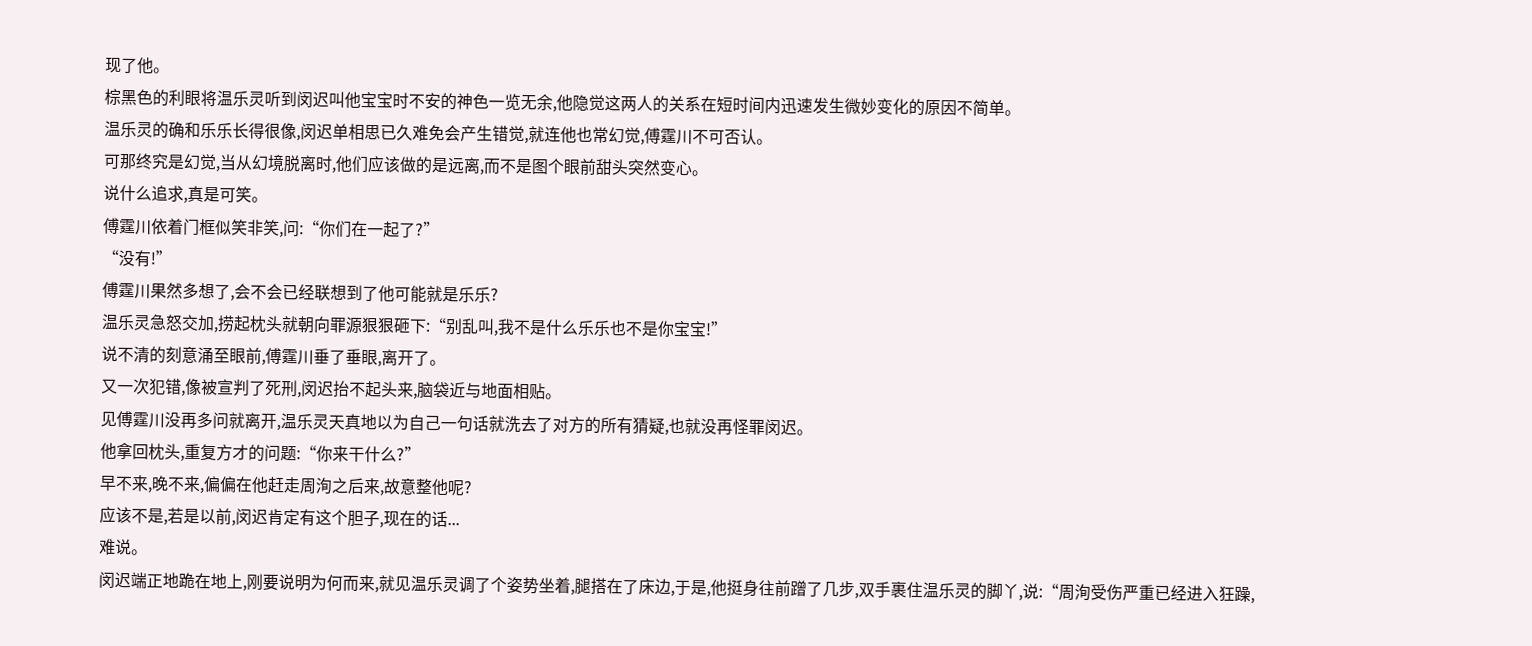现了他。
棕黑色的利眼将温乐灵听到闵迟叫他宝宝时不安的神色一览无余,他隐觉这两人的关系在短时间内迅速发生微妙变化的原因不简单。
温乐灵的确和乐乐长得很像,闵迟单相思已久难免会产生错觉,就连他也常幻觉,傅霆川不可否认。
可那终究是幻觉,当从幻境脱离时,他们应该做的是远离,而不是图个眼前甜头突然变心。
说什么追求,真是可笑。
傅霆川依着门框似笑非笑,问:“你们在一起了?”
“没有!”
傅霆川果然多想了,会不会已经联想到了他可能就是乐乐?
温乐灵急怒交加,捞起枕头就朝向罪源狠狠砸下:“别乱叫,我不是什么乐乐也不是你宝宝!”
说不清的刻意涌至眼前,傅霆川垂了垂眼,离开了。
又一次犯错,像被宣判了死刑,闵迟抬不起头来,脑袋近与地面相贴。
见傅霆川没再多问就离开,温乐灵天真地以为自己一句话就洗去了对方的所有猜疑,也就没再怪罪闵迟。
他拿回枕头,重复方才的问题:“你来干什么?”
早不来,晚不来,偏偏在他赶走周洵之后来,故意整他呢?
应该不是,若是以前,闵迟肯定有这个胆子,现在的话...
难说。
闵迟端正地跪在地上,刚要说明为何而来,就见温乐灵调了个姿势坐着,腿搭在了床边,于是,他挺身往前蹭了几步,双手裹住温乐灵的脚丫,说:“周洵受伤严重已经进入狂躁,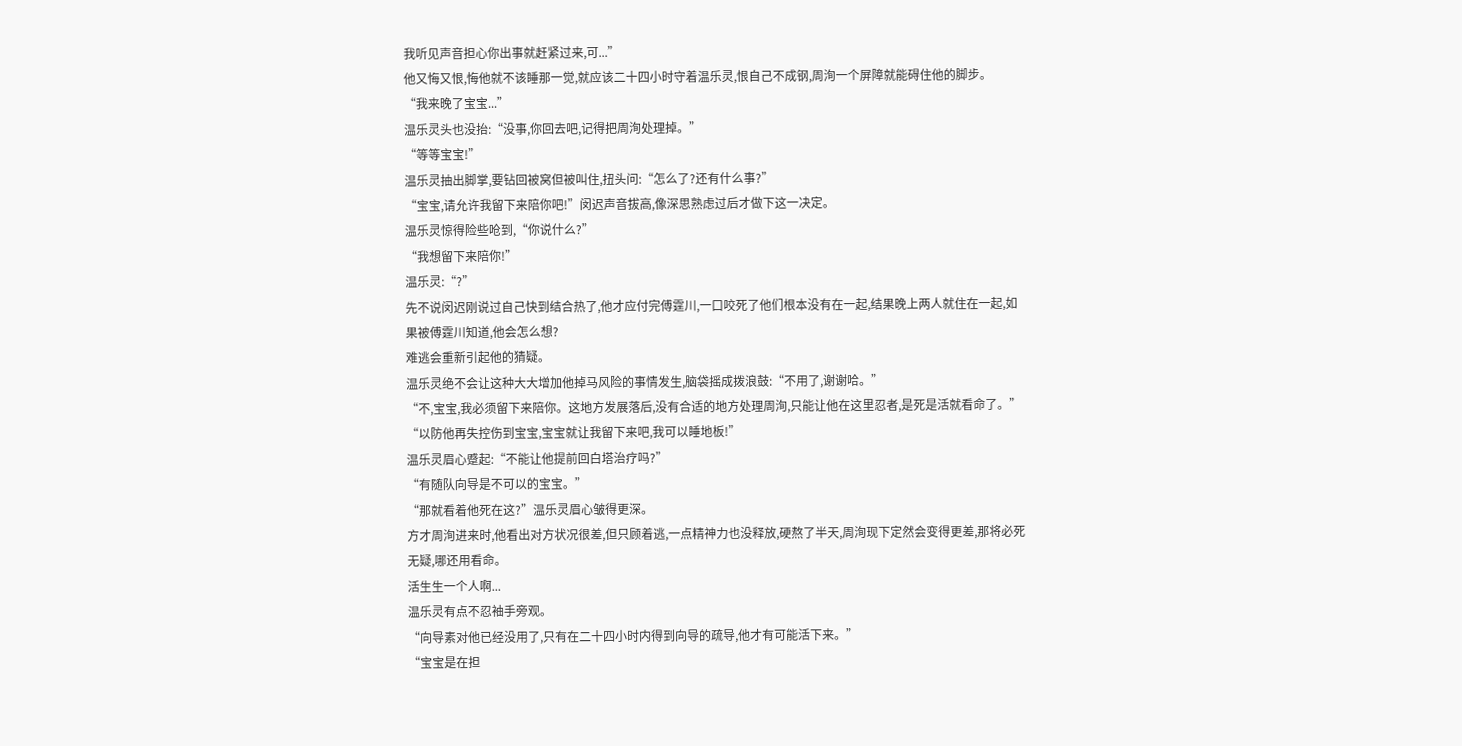我听见声音担心你出事就赶紧过来,可...”
他又悔又恨,悔他就不该睡那一觉,就应该二十四小时守着温乐灵,恨自己不成钢,周洵一个屏障就能碍住他的脚步。
“我来晚了宝宝...”
温乐灵头也没抬:“没事,你回去吧,记得把周洵处理掉。”
“等等宝宝!”
温乐灵抽出脚掌,要钻回被窝但被叫住,扭头问:“怎么了?还有什么事?”
“宝宝,请允许我留下来陪你吧!”闵迟声音拔高,像深思熟虑过后才做下这一决定。
温乐灵惊得险些呛到,“你说什么?”
“我想留下来陪你!”
温乐灵:“?”
先不说闵迟刚说过自己快到结合热了,他才应付完傅霆川,一口咬死了他们根本没有在一起,结果晚上两人就住在一起,如果被傅霆川知道,他会怎么想?
难逃会重新引起他的猜疑。
温乐灵绝不会让这种大大增加他掉马风险的事情发生,脑袋摇成拨浪鼓:“不用了,谢谢哈。”
“不,宝宝,我必须留下来陪你。这地方发展落后,没有合适的地方处理周洵,只能让他在这里忍者,是死是活就看命了。”
“以防他再失控伤到宝宝,宝宝就让我留下来吧,我可以睡地板!”
温乐灵眉心蹙起:“不能让他提前回白塔治疗吗?”
“有随队向导是不可以的宝宝。”
“那就看着他死在这?”温乐灵眉心皱得更深。
方才周洵进来时,他看出对方状况很差,但只顾着逃,一点精神力也没释放,硬熬了半天,周洵现下定然会变得更差,那将必死无疑,哪还用看命。
活生生一个人啊...
温乐灵有点不忍袖手旁观。
“向导素对他已经没用了,只有在二十四小时内得到向导的疏导,他才有可能活下来。”
“宝宝是在担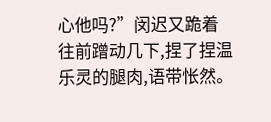心他吗?”闵迟又跪着往前蹭动几下,捏了捏温乐灵的腿肉,语带怅然。